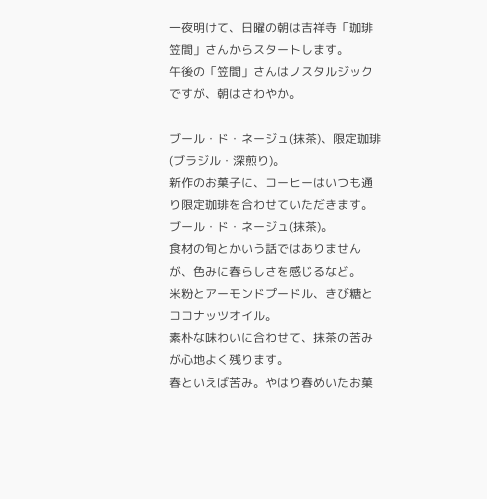一夜明けて、日曜の朝は吉祥寺「珈琲笠間」さんからスタートします。
午後の「笠間」さんはノスタルジックですが、朝はさわやか。

ブール・ド・ネージュ(抹茶)、限定珈琲(ブラジル・深煎り)。
新作のお菓子に、コーヒーはいつも通り限定珈琲を合わせていただきます。
ブール・ド・ネージュ(抹茶)。
食材の旬とかいう話ではありませんが、色みに春らしさを感じるなど。
米粉とアーモンドプードル、きび糖とココナッツオイル。
素朴な味わいに合わせて、抹茶の苦みが心地よく残ります。
春といえば苦み。やはり春めいたお菓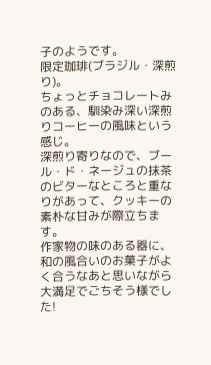子のようです。
限定珈琲(ブラジル・深煎り)。
ちょっとチョコレートみのある、馴染み深い深煎りコーヒーの風味という感じ。
深煎り寄りなので、ブール・ド・ネージュの抹茶のビターなところと重なりがあって、クッキーの素朴な甘みが際立ちます。
作家物の味のある器に、和の風合いのお菓子がよく合うなあと思いながら大満足でごちそう様でした!